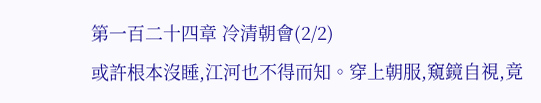第一百二十四章 冷清朝會(2/2)
或許根本沒睡,江河也不得而知。穿上朝服,窺鏡自視,竟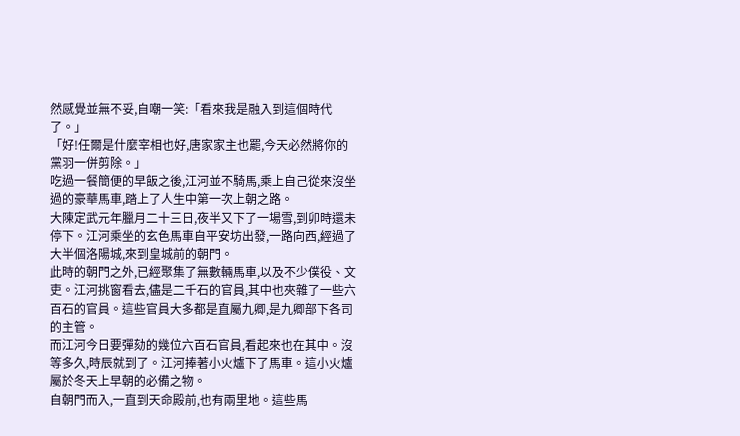然感覺並無不妥,自嘲一笑:「看來我是融入到這個時代了。」
「好!任爾是什麼宰相也好,唐家家主也罷,今天必然將你的黨羽一併剪除。」
吃過一餐簡便的早飯之後,江河並不騎馬,乘上自己從來沒坐過的豪華馬車,踏上了人生中第一次上朝之路。
大陳定武元年臘月二十三日,夜半又下了一場雪,到卯時還未停下。江河乘坐的玄色馬車自平安坊出發,一路向西,經過了大半個洛陽城,來到皇城前的朝門。
此時的朝門之外,已經聚集了無數輛馬車,以及不少僕役、文吏。江河挑窗看去,儘是二千石的官員,其中也夾雜了一些六百石的官員。這些官員大多都是直屬九卿,是九卿部下各司的主管。
而江河今日要彈劾的幾位六百石官員,看起來也在其中。沒等多久,時辰就到了。江河捧著小火爐下了馬車。這小火爐屬於冬天上早朝的必備之物。
自朝門而入,一直到天命殿前,也有兩里地。這些馬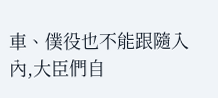車、僕役也不能跟隨入內,大臣們自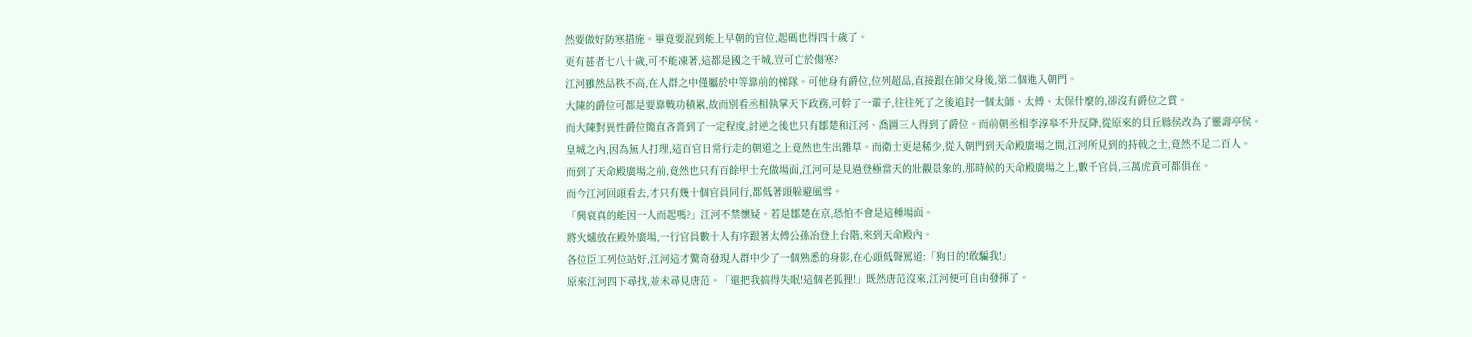然要做好防寒措施。畢竟要混到能上早朝的官位,起碼也得四十歲了。
更有甚者七八十歲,可不能凍著,這都是國之干城,豈可亡於傷寒?
江河雖然品秩不高,在人群之中僅屬於中等靠前的梯隊。可他身有爵位,位列超品,直接跟在師父身後,第二個進入朝門。
大陳的爵位可都是要靠戰功積累,故而別看丞相執掌天下政務,可幹了一輩子,往往死了之後追封一個太師、太傅、太保什麼的,卻沒有爵位之賞。
而大陳對異性爵位簡直吝嗇到了一定程度,討逆之後也只有鄒楚和江河、喬圖三人得到了爵位。而前朝丞相李淳皋不升反降,從原來的貝丘縣侯改為了靈壽亭侯。
皇城之內,因為無人打理,這百官日常行走的朝道之上竟然也生出雜草。而衛士更是稀少,從入朝門到天命殿廣場之間,江河所見到的持戟之士,竟然不足二百人。
而到了天命殿廣場之前,竟然也只有百餘甲士充做場面,江河可是見過登極當天的壯觀景象的,那時候的天命殿廣場之上,數千官員,三萬虎賁可都俱在。
而今江河回頭看去,才只有幾十個官員同行,都低著頭躲避風雪。
「興衰真的能因一人而起嗎?」江河不禁懷疑。若是鄒楚在京,恐怕不會是這種場面。
將火爐放在殿外廣場,一行官員數十人有序跟著太傅公孫冶登上台階,來到天命殿內。
各位臣工列位站好,江河這才驚奇發現人群中少了一個熟悉的身影,在心頭低聲罵道:「狗日的!敢騙我!」
原來江河四下尋找,並未尋見唐范。「還把我搞得失眠!這個老狐狸!」既然唐范沒來,江河便可自由發揮了。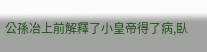公孫冶上前解釋了小皇帝得了病,臥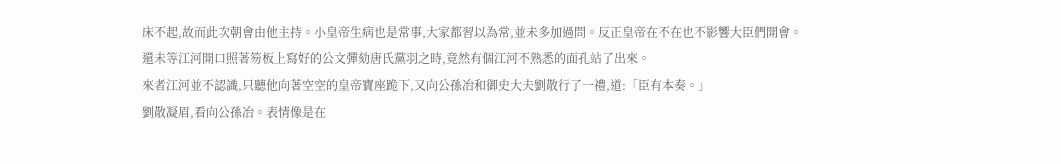床不起,故而此次朝會由他主持。小皇帝生病也是常事,大家都習以為常,並未多加過問。反正皇帝在不在也不影響大臣們開會。
還未等江河開口照著笏板上寫好的公文彈劾唐氏黨羽之時,竟然有個江河不熟悉的面孔站了出來。
來者江河並不認識,只聽他向著空空的皇帝寶座跪下,又向公孫冶和御史大夫劉散行了一禮,道:「臣有本奏。」
劉散凝眉,看向公孫冶。表情像是在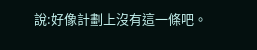說:好像計劃上沒有這一條吧。